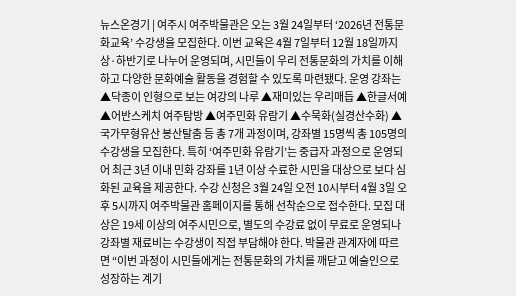뉴스온경기 | 여주시 여주박물관은 오는 3월 24일부터 ‘2026년 전통문화교육’ 수강생을 모집한다. 이번 교육은 4월 7일부터 12월 18일까지 상·하반기로 나누어 운영되며, 시민들이 우리 전통문화의 가치를 이해하고 다양한 문화예술 활동을 경험할 수 있도록 마련됐다. 운영 강좌는 ▲닥종이 인형으로 보는 여강의 나루 ▲재미있는 우리매듭 ▲한글서예 ▲어반스케치 여주탐방 ▲여주민화 유람기 ▲수묵화(실경산수화) ▲국가무형유산 봉산탈춤 등 총 7개 과정이며, 강좌별 15명씩 총 105명의 수강생을 모집한다. 특히 ‘여주민화 유람기’는 중급자 과정으로 운영되어 최근 3년 이내 민화 강좌를 1년 이상 수료한 시민을 대상으로 보다 심화된 교육을 제공한다. 수강 신청은 3월 24일 오전 10시부터 4월 3일 오후 5시까지 여주박물관 홈페이지를 통해 선착순으로 접수한다. 모집 대상은 19세 이상의 여주시민으로, 별도의 수강료 없이 무료로 운영되나 강좌별 재료비는 수강생이 직접 부담해야 한다. 박물관 관계자에 따르면 “이번 과정이 시민들에게는 전통문화의 가치를 깨닫고 예술인으로 성장하는 계기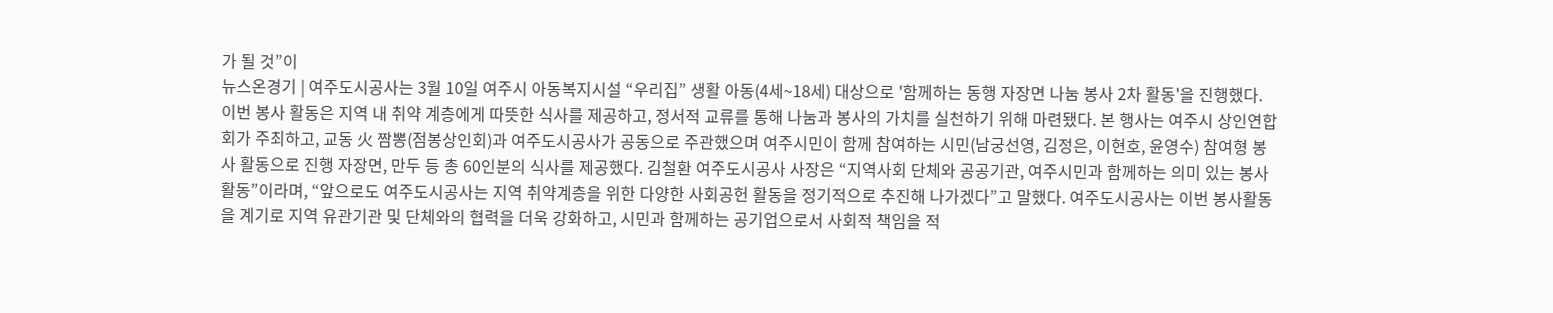가 될 것”이
뉴스온경기 | 여주도시공사는 3월 10일 여주시 아동복지시설 “우리집” 생활 아동(4세~18세) 대상으로 '함께하는 동행 자장면 나눔 봉사 2차 활동'을 진행했다. 이번 봉사 활동은 지역 내 취약 계층에게 따뜻한 식사를 제공하고, 정서적 교류를 통해 나눔과 봉사의 가치를 실천하기 위해 마련됐다. 본 행사는 여주시 상인연합회가 주최하고, 교동 火 짬뽕(점봉상인회)과 여주도시공사가 공동으로 주관했으며 여주시민이 함께 참여하는 시민(남궁선영, 김정은, 이현호, 윤영수) 참여형 봉사 활동으로 진행 자장면, 만두 등 총 60인분의 식사를 제공했다. 김철환 여주도시공사 사장은 “지역사회 단체와 공공기관, 여주시민과 함께하는 의미 있는 봉사 활동”이라며, “앞으로도 여주도시공사는 지역 취약계층을 위한 다양한 사회공헌 활동을 정기적으로 추진해 나가겠다”고 말했다. 여주도시공사는 이번 봉사활동을 계기로 지역 유관기관 및 단체와의 협력을 더욱 강화하고, 시민과 함께하는 공기업으로서 사회적 책임을 적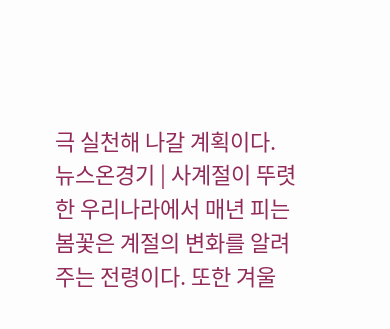극 실천해 나갈 계획이다.
뉴스온경기 | 사계절이 뚜렷한 우리나라에서 매년 피는 봄꽃은 계절의 변화를 알려주는 전령이다. 또한 겨울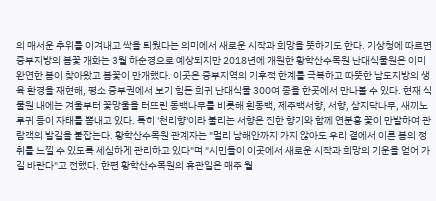의 매서운 추위를 이겨내고 싹을 틔웠다는 의미에서 새로운 시작과 희망을 뜻하기도 한다. 기상청에 따르면 중부지방의 봄꽃 개화는 3월 하순경으로 예상되지만 2018년에 개원한 황학산수목원 난대식물원은 이미 완연한 봄이 찾아왔고 봄꽃이 만개했다. 이곳은 중부지역의 기후적 한계를 극복하고 따뜻한 남도지방의 생육 환경을 재현해, 평소 중부권에서 보기 힘든 희귀 난대식물 300여 종을 한곳에서 만나볼 수 있다. 현재 식물원 내에는 겨울부터 꽃망울을 터뜨린 동백나무를 비롯해 흰동백, 제주백서향, 서향, 삼지닥나무, 새끼노루귀 등이 자태를 뽐내고 있다. 특히 '천리향'이라 불리는 서향은 진한 향기와 함께 연분홍 꽃이 만발하여 관람객의 발길을 붙잡는다. 황학산수목원 관계자는 "멀리 남해안까지 가지 않아도 우리 곁에서 이른 봄의 정취를 느낄 수 있도록 세심하게 관리하고 있다"며 "시민들이 이곳에서 새로운 시작과 희망의 기운을 얻어 가길 바란다"고 전했다. 한편 황학산수목원의 휴관일은 매주 월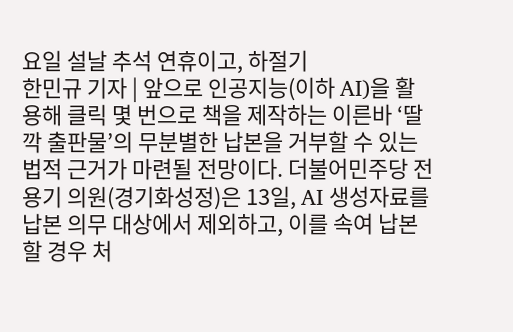요일 설날 추석 연휴이고, 하절기
한민규 기자 | 앞으로 인공지능(이하 AI)을 활용해 클릭 몇 번으로 책을 제작하는 이른바 ‘딸깍 출판물’의 무분별한 납본을 거부할 수 있는 법적 근거가 마련될 전망이다. 더불어민주당 전용기 의원(경기화성정)은 13일, AI 생성자료를 납본 의무 대상에서 제외하고, 이를 속여 납본할 경우 처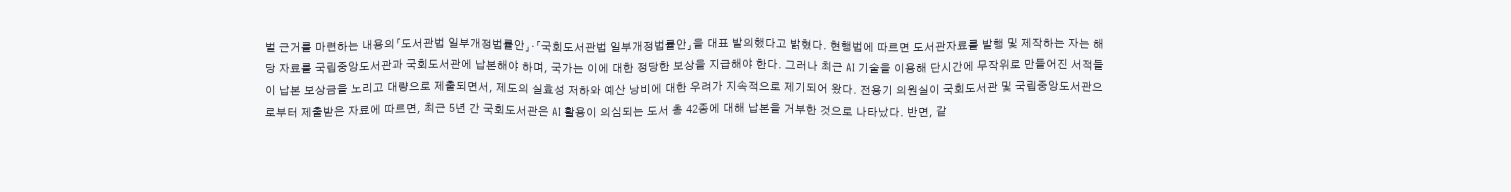벌 근거를 마련하는 내용의「도서관법 일부개정법률안」·「국회도서관법 일부개정법률안」을 대표 발의했다고 밝혔다. 현행법에 따르면 도서관자료를 발행 및 제작하는 자는 해당 자료를 국립중앙도서관과 국회도서관에 납본해야 하며, 국가는 이에 대한 정당한 보상을 지급해야 한다. 그러나 최근 AI 기술을 이용해 단시간에 무작위로 만들어진 서적들이 납본 보상금을 노리고 대량으로 제출되면서, 제도의 실효성 저하와 예산 낭비에 대한 우려가 지속적으로 제기되어 왔다. 전용기 의원실이 국회도서관 및 국립중앙도서관으로부터 제출받은 자료에 따르면, 최근 5년 간 국회도서관은 AI 활용이 의심되는 도서 총 42종에 대해 납본을 거부한 것으로 나타났다. 반면, 같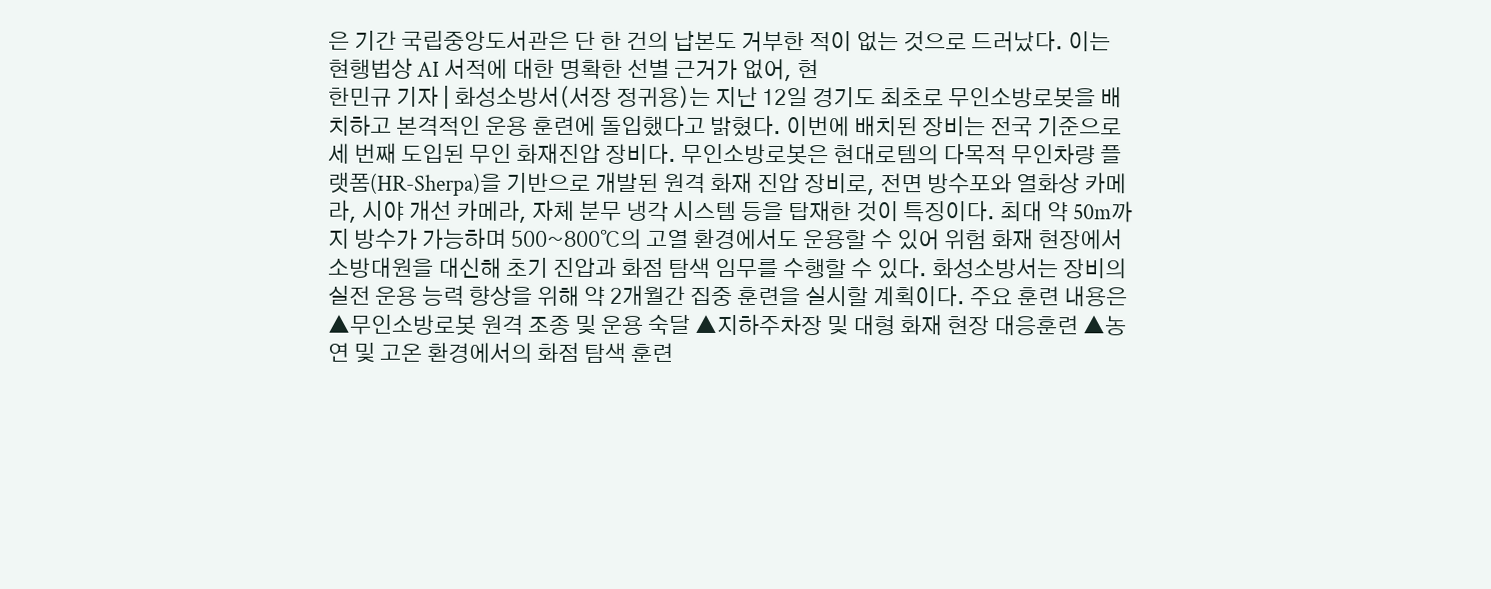은 기간 국립중앙도서관은 단 한 건의 납본도 거부한 적이 없는 것으로 드러났다. 이는 현행법상 AI 서적에 대한 명확한 선별 근거가 없어, 현
한민규 기자 | 화성소방서(서장 정귀용)는 지난 12일 경기도 최초로 무인소방로봇을 배치하고 본격적인 운용 훈련에 돌입했다고 밝혔다. 이번에 배치된 장비는 전국 기준으로 세 번째 도입된 무인 화재진압 장비다. 무인소방로봇은 현대로템의 다목적 무인차량 플랫폼(HR-Sherpa)을 기반으로 개발된 원격 화재 진압 장비로, 전면 방수포와 열화상 카메라, 시야 개선 카메라, 자체 분무 냉각 시스템 등을 탑재한 것이 특징이다. 최대 약 50m까지 방수가 가능하며 500~800℃의 고열 환경에서도 운용할 수 있어 위험 화재 현장에서 소방대원을 대신해 초기 진압과 화점 탐색 임무를 수행할 수 있다. 화성소방서는 장비의 실전 운용 능력 향상을 위해 약 2개월간 집중 훈련을 실시할 계획이다. 주요 훈련 내용은 ▲무인소방로봇 원격 조종 및 운용 숙달 ▲지하주차장 및 대형 화재 현장 대응훈련 ▲농연 및 고온 환경에서의 화점 탐색 훈련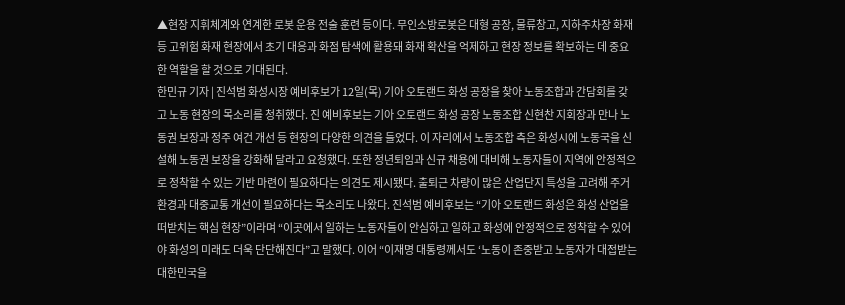▲현장 지휘체계와 연계한 로봇 운용 전술 훈련 등이다. 무인소방로봇은 대형 공장, 물류창고, 지하주차장 화재 등 고위험 화재 현장에서 초기 대응과 화점 탐색에 활용돼 화재 확산을 억제하고 현장 정보를 확보하는 데 중요한 역할을 할 것으로 기대된다.
한민규 기자 | 진석범 화성시장 예비후보가 12일(목) 기아 오토랜드 화성 공장을 찾아 노동조합과 간담회를 갖고 노동 현장의 목소리를 청취했다. 진 예비후보는 기아 오토랜드 화성 공장 노동조합 신현찬 지회장과 만나 노동권 보장과 정주 여건 개선 등 현장의 다양한 의견을 들었다. 이 자리에서 노동조합 측은 화성시에 노동국을 신설해 노동권 보장을 강화해 달라고 요청했다. 또한 정년퇴임과 신규 채용에 대비해 노동자들이 지역에 안정적으로 정착할 수 있는 기반 마련이 필요하다는 의견도 제시됐다. 출퇴근 차량이 많은 산업단지 특성을 고려해 주거 환경과 대중교통 개선이 필요하다는 목소리도 나왔다. 진석범 예비후보는 “기아 오토랜드 화성은 화성 산업을 떠받치는 핵심 현장”이라며 “이곳에서 일하는 노동자들이 안심하고 일하고 화성에 안정적으로 정착할 수 있어야 화성의 미래도 더욱 단단해진다”고 말했다. 이어 “이재명 대통령께서도 ‘노동이 존중받고 노동자가 대접받는 대한민국을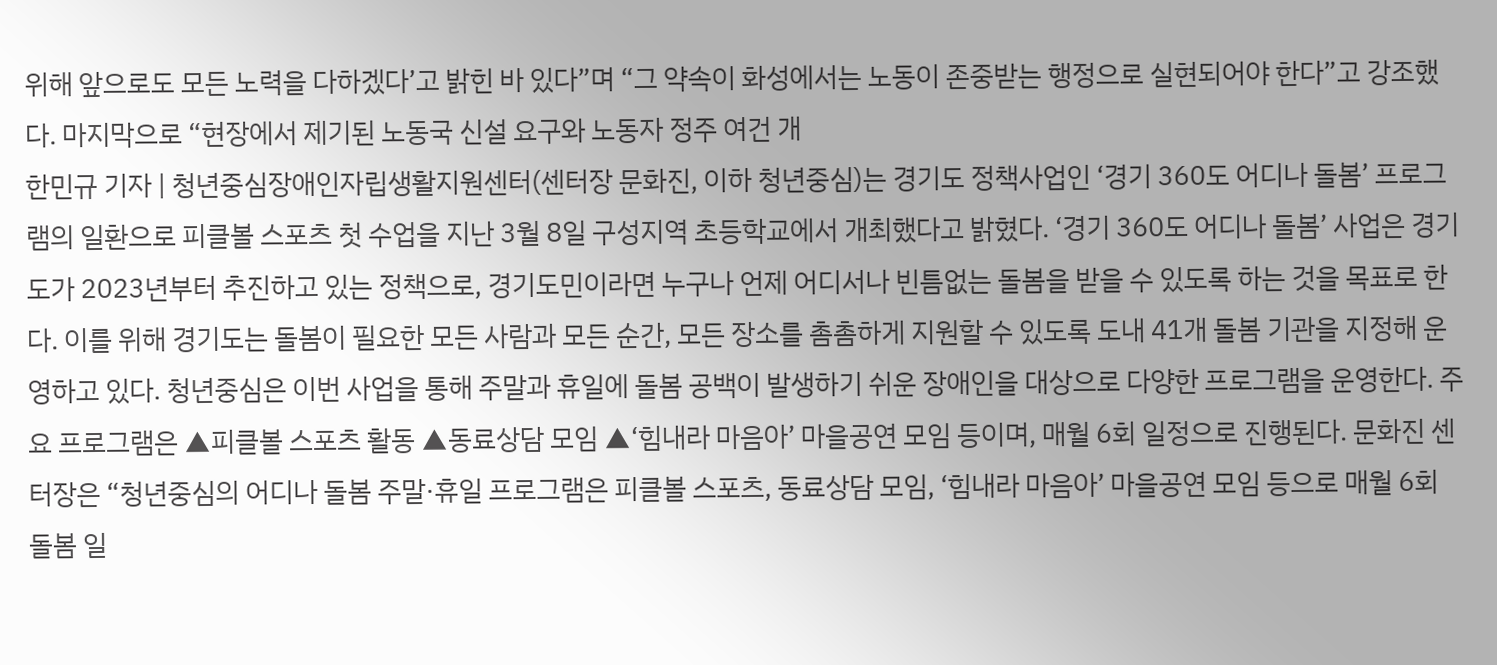위해 앞으로도 모든 노력을 다하겠다’고 밝힌 바 있다”며 “그 약속이 화성에서는 노동이 존중받는 행정으로 실현되어야 한다”고 강조했다. 마지막으로 “현장에서 제기된 노동국 신설 요구와 노동자 정주 여건 개
한민규 기자 | 청년중심장애인자립생활지원센터(센터장 문화진, 이하 청년중심)는 경기도 정책사업인 ‘경기 360도 어디나 돌봄’ 프로그램의 일환으로 피클볼 스포츠 첫 수업을 지난 3월 8일 구성지역 초등학교에서 개최했다고 밝혔다. ‘경기 360도 어디나 돌봄’ 사업은 경기도가 2023년부터 추진하고 있는 정책으로, 경기도민이라면 누구나 언제 어디서나 빈틈없는 돌봄을 받을 수 있도록 하는 것을 목표로 한다. 이를 위해 경기도는 돌봄이 필요한 모든 사람과 모든 순간, 모든 장소를 촘촘하게 지원할 수 있도록 도내 41개 돌봄 기관을 지정해 운영하고 있다. 청년중심은 이번 사업을 통해 주말과 휴일에 돌봄 공백이 발생하기 쉬운 장애인을 대상으로 다양한 프로그램을 운영한다. 주요 프로그램은 ▲피클볼 스포츠 활동 ▲동료상담 모임 ▲‘힘내라 마음아’ 마을공연 모임 등이며, 매월 6회 일정으로 진행된다. 문화진 센터장은 “청년중심의 어디나 돌봄 주말·휴일 프로그램은 피클볼 스포츠, 동료상담 모임, ‘힘내라 마음아’ 마을공연 모임 등으로 매월 6회 돌봄 일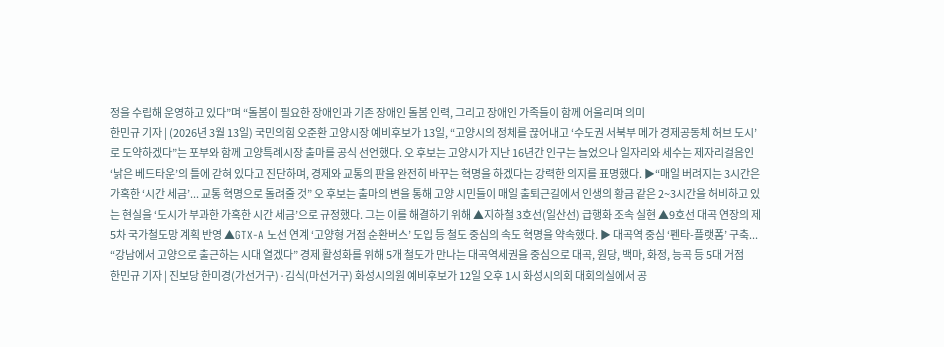정을 수립해 운영하고 있다”며 “돌봄이 필요한 장애인과 기존 장애인 돌봄 인력, 그리고 장애인 가족들이 함께 어울리며 의미
한민규 기자 | (2026년 3월 13일) 국민의힘 오준환 고양시장 예비후보가 13일, “고양시의 정체를 끊어내고 ‘수도권 서북부 메가 경제공동체 허브 도시’로 도약하겠다”는 포부와 함께 고양특례시장 출마를 공식 선언했다. 오 후보는 고양시가 지난 16년간 인구는 늘었으나 일자리와 세수는 제자리걸음인 ‘낡은 베드타운’의 틀에 갇혀 있다고 진단하며, 경제와 교통의 판을 완전히 바꾸는 혁명을 하겠다는 강력한 의지를 표명했다. ▶“매일 버려지는 3시간은 가혹한 ‘시간 세금’... 교통 혁명으로 돌려줄 것” 오 후보는 출마의 변을 통해 고양 시민들이 매일 출퇴근길에서 인생의 황금 같은 2~3시간을 허비하고 있는 현실을 ‘도시가 부과한 가혹한 시간 세금’으로 규정했다. 그는 이를 해결하기 위해 ▲지하철 3호선(일산선) 급행화 조속 실현 ▲9호선 대곡 연장의 제5차 국가철도망 계획 반영 ▲GTX-A 노선 연계 ‘고양형 거점 순환버스’ 도입 등 철도 중심의 속도 혁명을 약속했다. ▶ 대곡역 중심 ‘펜타-플랫폼’ 구축... “강남에서 고양으로 출근하는 시대 열겠다” 경제 활성화를 위해 5개 철도가 만나는 대곡역세권을 중심으로 대곡, 원당, 백마, 화정, 능곡 등 5대 거점
한민규 기자 | 진보당 한미경(가선거구)·김식(마선거구) 화성시의원 예비후보가 12일 오후 1시 화성시의회 대회의실에서 공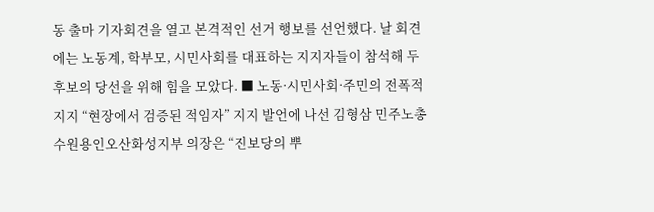동 출마 기자회견을 열고 본격적인 선거 행보를 선언했다. 날 회견에는 노동계, 학부모, 시민사회를 대표하는 지지자들이 참석해 두 후보의 당선을 위해 힘을 모았다. ■ 노동·시민사회·주민의 전폭적 지지 “현장에서 검증된 적임자” 지지 발언에 나선 김형삼 민주노총 수원용인오산화성지부 의장은 “진보당의 뿌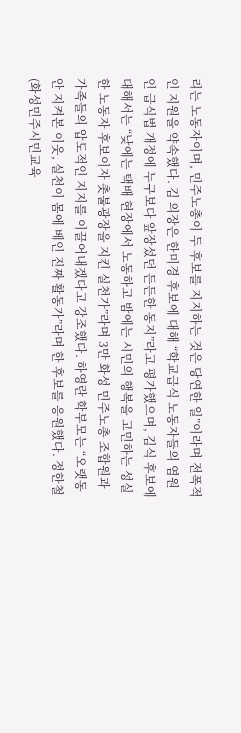리는 노동자이며, 민주노총이 두 후보를 지지하는 것은 당연한 일”이라며 전폭적인 지원을 약속했다. 김 의장은 한미경 후보에 대해 “학교급식 노동자들의 염원인 급식법 개정에 누구보다 앞장섰던 든든한 동지”라고 평가했으며, 김식 후보에 대해서는 “낮에는 택배 현장에서 노동하고 밤에는 시민의 행복을 고민하는 성실한 노동자 후보이자 촛불광장을 지킨 실천가”라며 3만 화성 민주노총 조합원과 가족들의 압도적인 지지를 이끌어내겠다고 강조했다. 하영란 학부모는 “오랫동안 지켜본 이웃, 실천이 몸에 베인 진짜 활동가”라며 한 후보를 응원했다. 정한철 (화성민주시민교육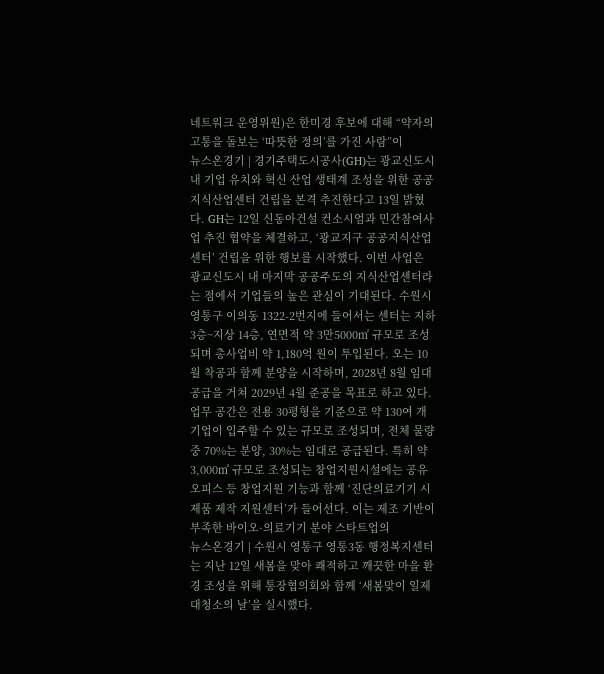네트워크 운영위원)은 한미경 후보에 대해 “약자의 고통을 돌보는 ‘따뜻한 정의’를 가진 사람”이
뉴스온경기 | 경기주택도시공사(GH)는 광교신도시 내 기업 유치와 혁신 산업 생태계 조성을 위한 공공지식산업센터 건립을 본격 추진한다고 13일 밝혔다. GH는 12일 신동아건설 컨소시엄과 민간참여사업 추진 협약을 체결하고, ‘광교지구 공공지식산업센터’ 건립을 위한 행보를 시작했다. 이번 사업은 광교신도시 내 마지막 공공주도의 지식산업센터라는 점에서 기업들의 높은 관심이 기대된다. 수원시 영통구 이의동 1322-2번지에 들어서는 센터는 지하 3층~지상 14층, 연면적 약 3만5000㎡ 규모로 조성되며 총사업비 약 1,180억 원이 투입된다. 오는 10월 착공과 함께 분양을 시작하며, 2028년 8월 임대 공급을 거쳐 2029년 4월 준공을 목표로 하고 있다. 업무 공간은 전용 30평형을 기준으로 약 130여 개 기업이 입주할 수 있는 규모로 조성되며, 전체 물량 중 70%는 분양, 30%는 임대로 공급된다. 특히 약 3,000㎡ 규모로 조성되는 창업지원시설에는 공유오피스 등 창업지원 기능과 함께 ‘진단의료기기 시제품 제작 지원센터’가 들어선다. 이는 제조 기반이 부족한 바이오·의료기기 분야 스타트업의
뉴스온경기 | 수원시 영통구 영통3동 행정복지센터는 지난 12일 새봄을 맞아 쾌적하고 깨끗한 마을 환경 조성을 위해 통장협의회와 함께 ‘새봄맞이 일제 대청소의 날’을 실시했다.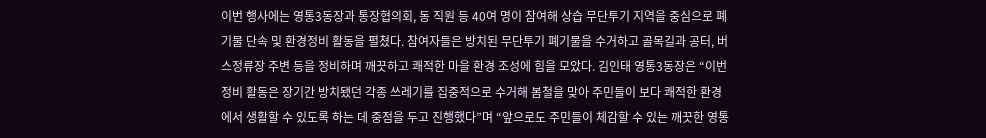이번 행사에는 영통3동장과 통장협의회, 동 직원 등 40여 명이 참여해 상습 무단투기 지역을 중심으로 폐기물 단속 및 환경정비 활동을 펼쳤다. 참여자들은 방치된 무단투기 폐기물을 수거하고 골목길과 공터, 버스정류장 주변 등을 정비하며 깨끗하고 쾌적한 마을 환경 조성에 힘을 모았다. 김인태 영통3동장은 “이번 정비 활동은 장기간 방치됐던 각종 쓰레기를 집중적으로 수거해 봄철을 맞아 주민들이 보다 쾌적한 환경에서 생활할 수 있도록 하는 데 중점을 두고 진행했다”며 “앞으로도 주민들이 체감할 수 있는 깨끗한 영통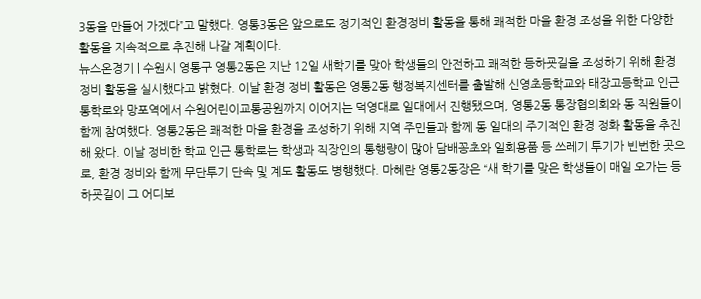3동을 만들어 가겠다”고 말했다. 영통3동은 앞으로도 정기적인 환경정비 활동을 통해 쾌적한 마을 환경 조성을 위한 다양한 활동을 지속적으로 추진해 나갈 계획이다.
뉴스온경기 | 수원시 영통구 영통2동은 지난 12일 새학기를 맞아 학생들의 안전하고 쾌적한 등하굣길을 조성하기 위해 환경 정비 활동을 실시했다고 밝혔다. 이날 환경 정비 활동은 영통2동 행정복지센터를 출발해 신영초등학교와 태장고등학교 인근 통학로와 망포역에서 수원어린이교통공원까지 이어지는 덕영대로 일대에서 진행됐으며, 영통2동 통장협의회와 동 직원들이 함께 참여했다. 영통2동은 쾌적한 마을 환경을 조성하기 위해 지역 주민들과 함께 동 일대의 주기적인 환경 정화 활동을 추진해 왔다. 이날 정비한 학교 인근 통학로는 학생과 직장인의 통행량이 많아 담배꽁초와 일회용품 등 쓰레기 투기가 빈번한 곳으로, 환경 정비와 함께 무단투기 단속 및 계도 활동도 병행했다. 마혜란 영통2동장은 “새 학기를 맞은 학생들이 매일 오가는 등하굣길이 그 어디보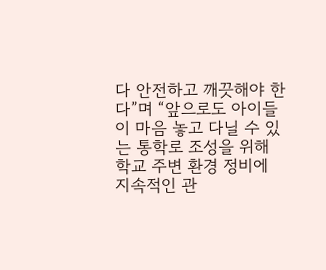다 안전하고 깨끗해야 한다”며 “앞으로도 아이들이 마음 놓고 다닐 수 있는 통학로 조성을 위해 학교 주변 환경 정비에 지속적인 관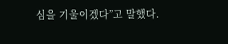심을 기울이겠다”고 말했다.